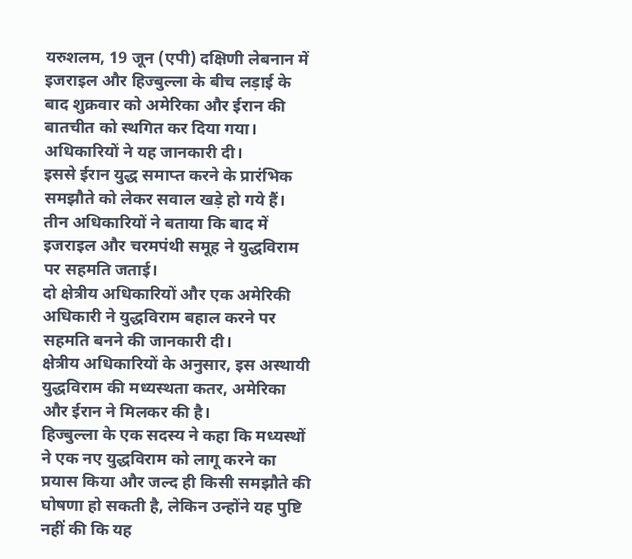यरुशलम, 19 जून (एपी) दक्षिणी लेबनान में इजराइल और हिज्बुल्ला के बीच लड़ाई के बाद शुक्रवार को अमेरिका और ईरान की बातचीत को स्थगित कर दिया गया। अधिकारियों ने यह जानकारी दी।
इससे ईरान युद्ध समाप्त करने के प्रारंभिक समझौते को लेकर सवाल खड़े हो गये हैं।
तीन अधिकारियों ने बताया कि बाद में इजराइल और चरमपंथी समूह ने युद्धविराम पर सहमति जताई।
दो क्षेत्रीय अधिकारियों और एक अमेरिकी अधिकारी ने युद्धविराम बहाल करने पर सहमति बनने की जानकारी दी।
क्षेत्रीय अधिकारियों के अनुसार, इस अस्थायी युद्धविराम की मध्यस्थता कतर, अमेरिका और ईरान ने मिलकर की है।
हिज्बुल्ला के एक सदस्य ने कहा कि मध्यस्थों ने एक नए युद्धविराम को लागू करने का प्रयास किया और जल्द ही किसी समझौते की घोषणा हो सकती है, लेकिन उन्होंने यह पुष्टि नहीं की कि यह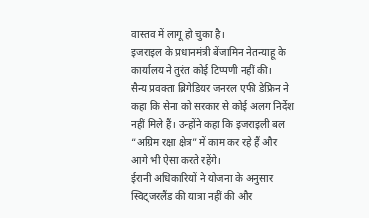वास्तव में लागू हो चुका है।
इजराइल के प्रधानमंत्री बेंजामिन नेतन्याहू के कार्यालय ने तुरंत कोई टिप्पणी नहीं की।
सैन्य प्रवक्ता ब्रिगेडियर जनरल एफी डेफ्रिन ने कहा कि सेना को सरकार से कोई अलग निर्देश नहीं मिले हैं। उन्होंने कहा कि इजराइली बल “अग्रिम रक्षा क्षेत्र” में काम कर रहे हैं और आगे भी ऐसा करते रहेंगे।
ईरानी अधिकारियों ने योजना के अनुसार स्विट्जरलैंड की यात्रा नहीं की और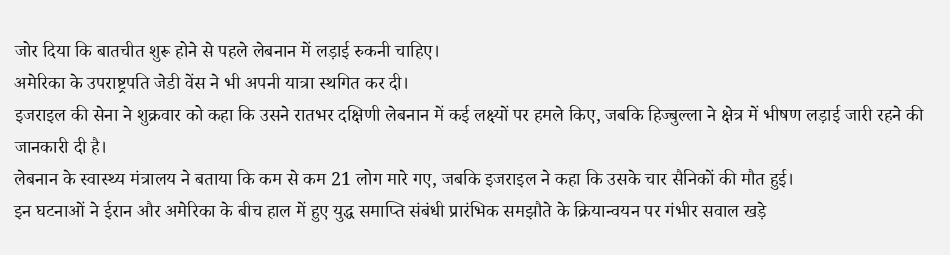जोर दिया कि बातचीत शुरू होने से पहले लेबनान में लड़ाई रुकनी चाहिए।
अमेरिका के उपराष्ट्रपति जेडी वेंस ने भी अपनी यात्रा स्थगित कर दी।
इजराइल की सेना ने शुक्रवार को कहा कि उसने रातभर दक्षिणी लेबनान में कई लक्ष्यों पर हमले किए, जबकि हिज्बुल्ला ने क्षेत्र में भीषण लड़ाई जारी रहने की जानकारी दी है।
लेबनान के स्वास्थ्य मंत्रालय ने बताया कि कम से कम 21 लोग मारे गए, जबकि इजराइल ने कहा कि उसके चार सैनिकों की मौत हुई।
इन घटनाओं ने ईरान और अमेरिका के बीच हाल में हुए युद्ध समाप्ति संबंधी प्रारंभिक समझौते के क्रियान्वयन पर गंभीर सवाल खड़े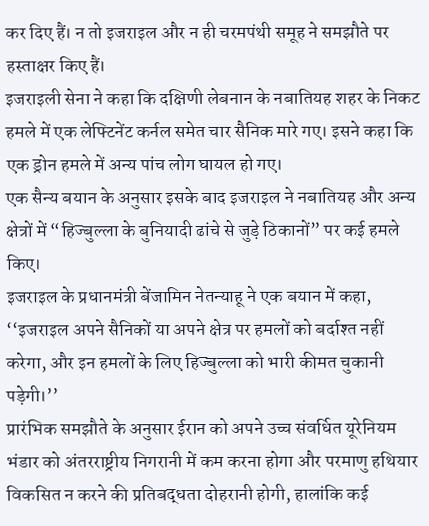कर दिए हैं। न तो इजराइल और न ही चरमपंथी समूह ने समझौते पर हस्ताक्षर किए हैं।
इजराइली सेना ने कहा कि दक्षिणी लेबनान के नबातियह शहर के निकट हमले में एक लेफ्टिनेंट कर्नल समेत चार सैनिक मारे गए। इसने कहा कि एक ड्रोन हमले में अन्य पांच लोग घायल हो गए।
एक सैन्य बयान के अनुसार इसके बाद इजराइल ने नबातियह और अन्य क्षेत्रों में “हिज्बुल्ला के बुनियादी ढांचे से जुड़े ठिकानों” पर कई हमले किए।
इजराइल के प्रधानमंत्री बेंजामिन नेतन्याहू ने एक बयान में कहा, ‘‘इजराइल अपने सैनिकों या अपने क्षेत्र पर हमलों को बर्दाश्त नहीं करेगा, और इन हमलों के लिए हिज्बुल्ला को भारी कीमत चुकानी पड़ेगी।’’
प्रारंभिक समझौते के अनुसार ईरान को अपने उच्च संवर्धित यूरेनियम भंडार को अंतरराष्ट्रीय निगरानी में कम करना होगा और परमाणु हथियार विकसित न करने की प्रतिबद्धता दोहरानी होगी, हालांकि कई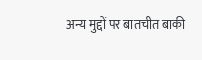अन्य मुद्दों पर बातचीत बाकी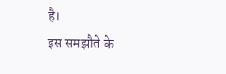है।
इस समझौते के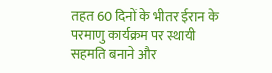तहत 60 दिनों के भीतर ईरान के परमाणु कार्यक्रम पर स्थायी सहमति बनाने और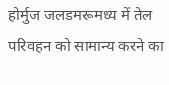होर्मुज जलडमरूमध्य में तेल परिवहन को सामान्य करने का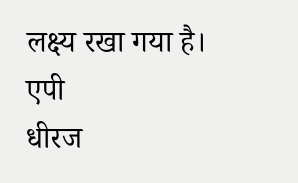लक्ष्य रखा गया है।
एपी
धीरज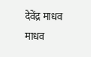देवेंद्र माधव
माधव